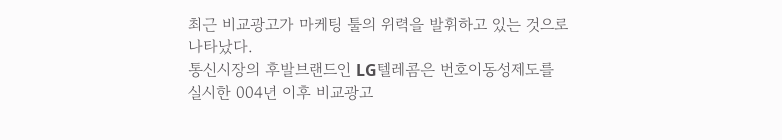최근 비교광고가 마케팅 툴의 위력을 발휘하고 있는 것으로 나타났다.
통신시장의 후발브랜드인 LG텔레콤은 번호이동성제도를 실시한 004년 이후 비교광고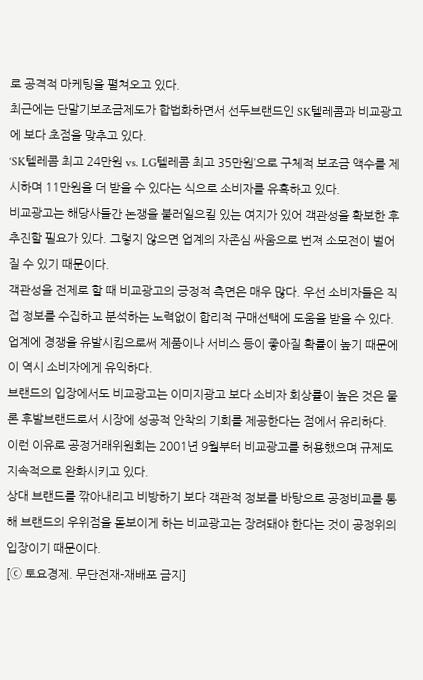로 공격적 마케팅을 펼쳐오고 있다.
최근에는 단말기보조금제도가 합법화하면서 선두브랜드인 SK텔레콤과 비교광고에 보다 초점을 맞추고 있다.
‘SK텔레콤 최고 24만원 vs. LG텔레콤 최고 35만원’으로 구체적 보조금 액수를 제시하며 11만원을 더 받을 수 있다는 식으로 소비자를 유혹하고 있다.
비교광고는 해당사들간 논쟁을 불러일으킬 있는 여지가 있어 객관성을 확보한 후 추진할 필요가 있다. 그렇지 않으면 업계의 자존심 싸움으로 번져 소모전이 벌어질 수 있기 때문이다.
객관성을 전제로 할 때 비교광고의 긍정적 측면은 매우 많다. 우선 소비자들은 직접 정보를 수집하고 분석하는 노력없이 합리적 구매선택에 도움을 받을 수 있다.
업계에 경쟁을 유발시킴으로써 제품이나 서비스 등이 좋아질 확률이 높기 때문에 이 역시 소비자에게 유익하다.
브랜드의 입장에서도 비교광고는 이미지광고 보다 소비자 회상률이 높은 것은 물론 후발브랜드로서 시장에 성공적 안착의 기회를 제공한다는 점에서 유리하다.
이런 이유로 공정거래위원회는 2001년 9월부터 비교광고를 허용했으며 규제도 지속적으로 완화시키고 있다.
상대 브랜드를 깎아내리고 비방하기 보다 객관적 정보를 바탕으로 공정비교를 통해 브랜드의 우위점을 돋보이게 하는 비교광고는 장려돼야 한다는 것이 공정위의 입장이기 때문이다.
[ⓒ 토요경제. 무단전재-재배포 금지]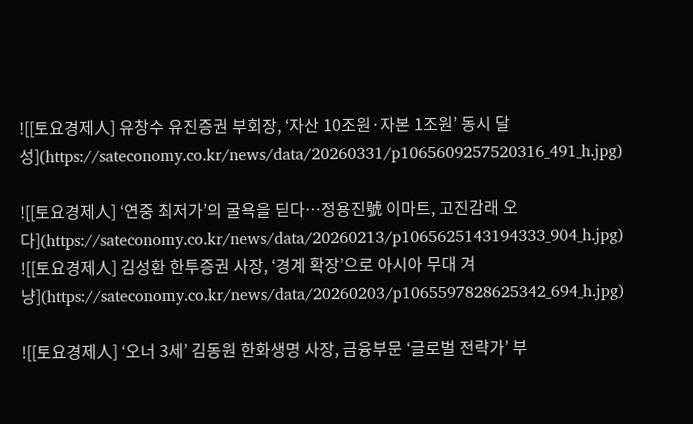![[토요경제人] 유창수 유진증권 부회장, ‘자산 10조원·자본 1조원’ 동시 달성](https://sateconomy.co.kr/news/data/20260331/p1065609257520316_491_h.jpg)

![[토요경제人] ‘연중 최저가’의 굴욕을 딛다…정용진號 이마트, 고진감래 오다](https://sateconomy.co.kr/news/data/20260213/p1065625143194333_904_h.jpg)
![[토요경제人] 김성환 한투증권 사장, ‘경계 확장’으로 아시아 무대 겨냥](https://sateconomy.co.kr/news/data/20260203/p1065597828625342_694_h.jpg)

![[토요경제人] ‘오너 3세’ 김동원 한화생명 사장, 금융부문 ‘글로벌 전략가’ 부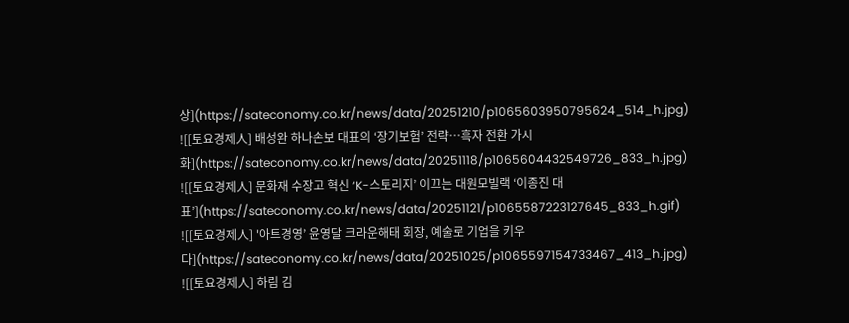상](https://sateconomy.co.kr/news/data/20251210/p1065603950795624_514_h.jpg)
![[토요경제人] 배성완 하나손보 대표의 ‘장기보험’ 전략…흑자 전환 가시화](https://sateconomy.co.kr/news/data/20251118/p1065604432549726_833_h.jpg)
![[토요경제人] 문화재 수장고 혁신 ‘K-스토리지’ 이끄는 대원모빌랙 ‘이종진 대표’](https://sateconomy.co.kr/news/data/20251121/p1065587223127645_833_h.gif)
![[토요경제人] '아트경영’ 윤영달 크라운해태 회장, 예술로 기업을 키우다](https://sateconomy.co.kr/news/data/20251025/p1065597154733467_413_h.jpg)
![[토요경제人] 하림 김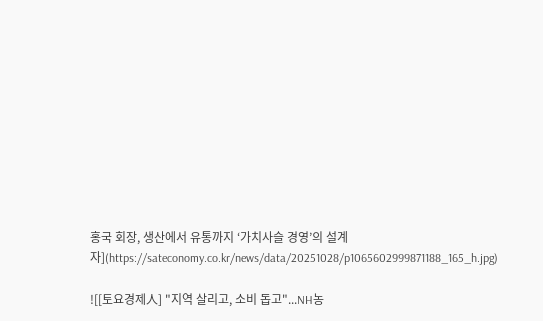홍국 회장, 생산에서 유통까지 ‘가치사슬 경영’의 설계자](https://sateconomy.co.kr/news/data/20251028/p1065602999871188_165_h.jpg)

![[토요경제人] "지역 살리고, 소비 돕고"...NH농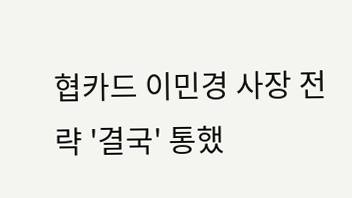협카드 이민경 사장 전략 '결국' 통했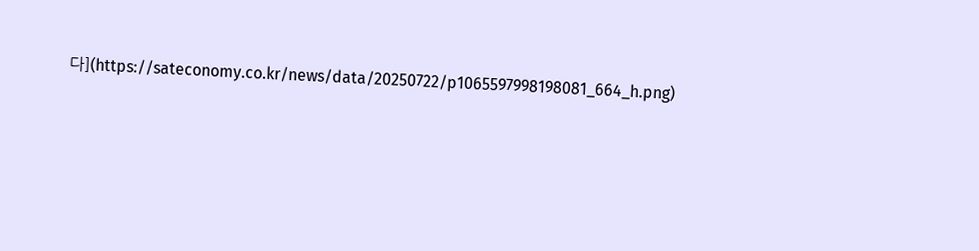다](https://sateconomy.co.kr/news/data/20250722/p1065597998198081_664_h.png)